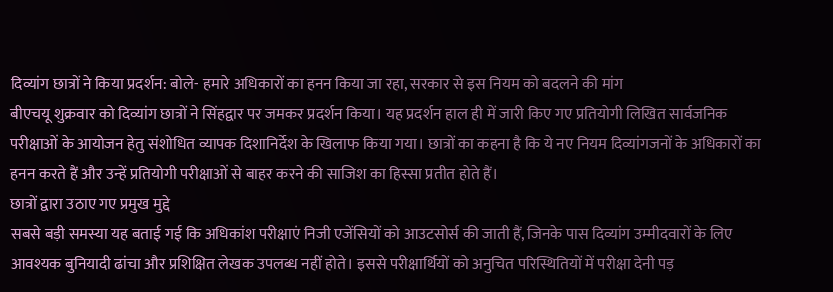दिव्यांग छात्रों ने किया प्रदर्शन: बोले- हमारे अधिकारों का हनन किया जा रहा, सरकार से इस नियम को बदलने की मांग
बीएचयू शुक्रवार को दिव्यांग छात्रों ने सिंहद्वार पर जमकर प्रदर्शन किया। यह प्रदर्शन हाल ही में जारी किए गए प्रतियोगी लिखित सार्वजनिक परीक्षाओं के आयोजन हेतु संशोधित व्यापक दिशानिर्देश के खिलाफ किया गया। छात्रों का कहना है कि ये नए नियम दिव्यांगजनों के अधिकारों का हनन करते हैं और उन्हें प्रतियोगी परीक्षाओं से बाहर करने की साजिश का हिस्सा प्रतीत होते हैं।
छात्रों द्वारा उठाए गए प्रमुख मुद्दे
सबसे बड़ी समस्या यह बताई गई कि अधिकांश परीक्षाएं निजी एजेंसियों को आउटसोर्स की जाती हैं, जिनके पास दिव्यांग उम्मीदवारों के लिए आवश्यक बुनियादी ढांचा और प्रशिक्षित लेखक उपलब्ध नहीं होते। इससे परीक्षार्थियों को अनुचित परिस्थितियों में परीक्षा देनी पड़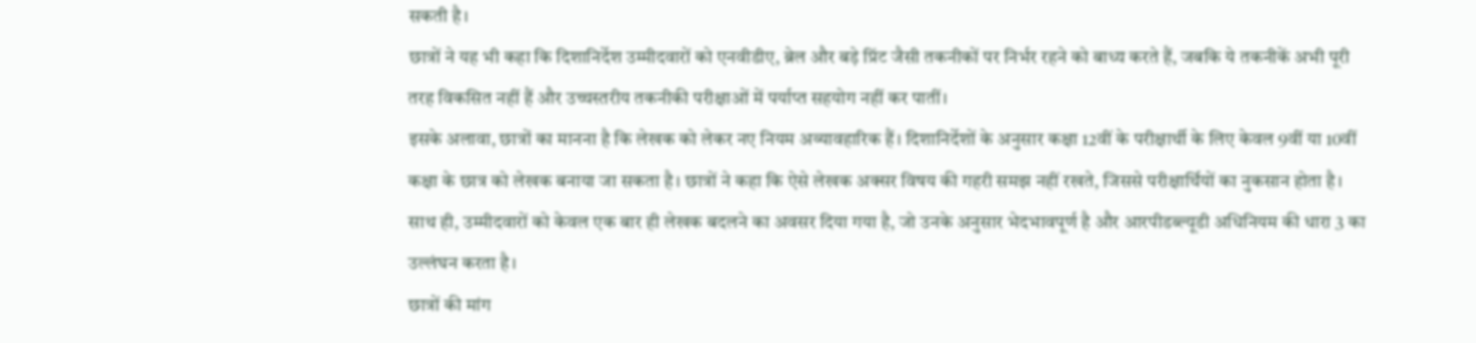सकती है।
छात्रों ने यह भी कहा कि दिशानिर्देश उम्मीदवारों को एनवीडीए, ब्रेल और बड़े प्रिंट जैसी तकनीकों पर निर्भर रहने को बाध्य करते हैं, जबकि ये तकनीकें अभी पूरी तरह विकसित नहीं हैं और उच्चस्तरीय तकनीकी परीक्षाओं में पर्याप्त सहयोग नहीं कर पातीं।
इसके अलावा, छात्रों का मानना है कि लेखक को लेकर नए नियम अव्यावहारिक हैं। दिशानिर्देशों के अनुसार कक्षा 12वीं के परीक्षार्थी के लिए केवल 9वीं या 10वीं कक्षा के छात्र को लेखक बनाया जा सकता है। छात्रों ने कहा कि ऐसे लेखक अक्सर विषय की गहरी समझ नहीं रखते, जिससे परीक्षार्थियों का नुकसान होता है।
साथ ही, उम्मीदवारों को केवल एक बार ही लेखक बदलने का अवसर दिया गया है, जो उनके अनुसार भेदभावपूर्ण है और आरपीडब्ल्यूडी अधिनियम की धारा 3 का उल्लंघन करता है।
छात्रों की मांग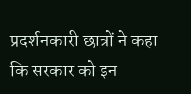प्रदर्शनकारी छात्रों ने कहा कि सरकार को इन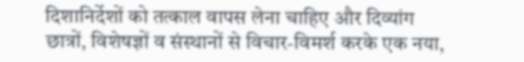दिशानिर्देशों को तत्काल वापस लेना चाहिए और दिव्यांग छात्रों, विशेषज्ञों व संस्थानों से विचार-विमर्श करके एक नया,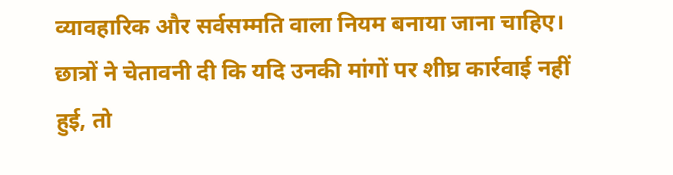व्यावहारिक और सर्वसम्मति वाला नियम बनाया जाना चाहिए। छात्रों ने चेतावनी दी कि यदि उनकी मांगों पर शीघ्र कार्रवाई नहीं हुई, तो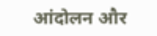आंदोलन और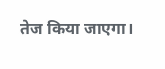तेज किया जाएगा।